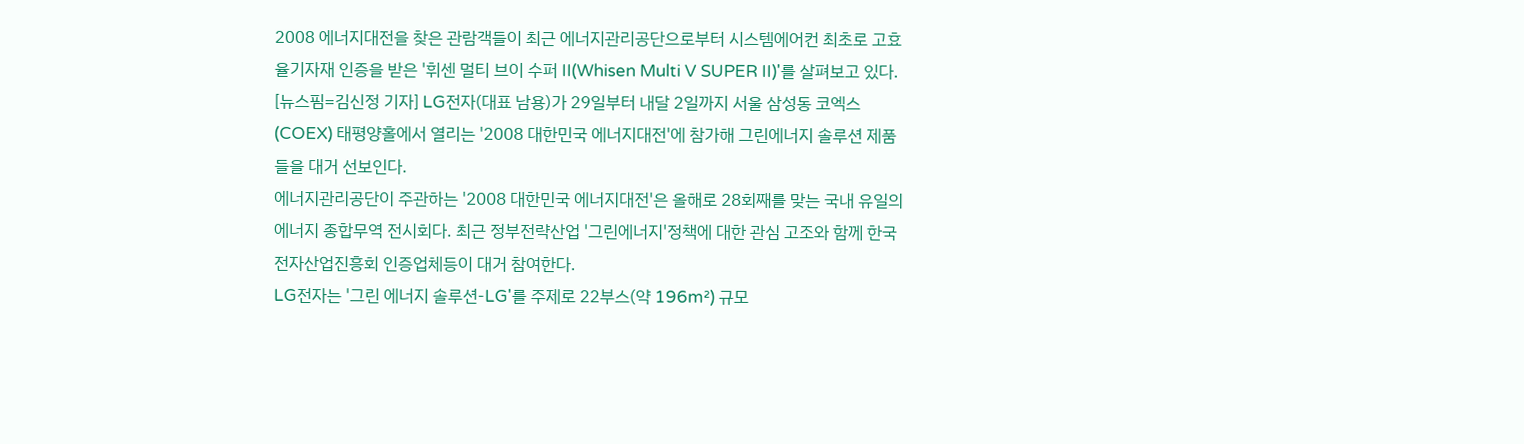2008 에너지대전을 찾은 관람객들이 최근 에너지관리공단으로부터 시스템에어컨 최초로 고효율기자재 인증을 받은 '휘센 멀티 브이 수퍼 II(Whisen Multi V SUPER II)'를 살펴보고 있다.
[뉴스핌=김신정 기자] LG전자(대표 남용)가 29일부터 내달 2일까지 서울 삼성동 코엑스(COEX) 태평양홀에서 열리는 '2008 대한민국 에너지대전'에 참가해 그린에너지 솔루션 제품들을 대거 선보인다.
에너지관리공단이 주관하는 '2008 대한민국 에너지대전'은 올해로 28회째를 맞는 국내 유일의 에너지 종합무역 전시회다. 최근 정부전략산업 '그린에너지'정책에 대한 관심 고조와 함께 한국전자산업진흥회 인증업체등이 대거 참여한다.
LG전자는 '그린 에너지 솔루션-LG'를 주제로 22부스(약 196m²) 규모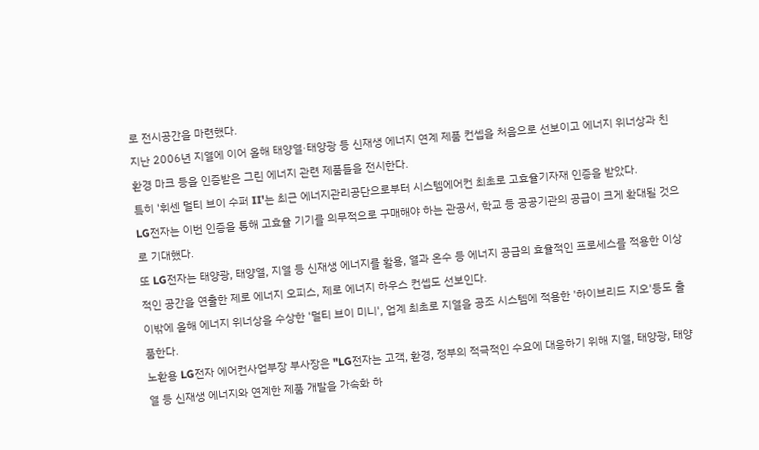로 전시공간을 마련했다.
지난 2006년 지열에 이어 올해 태양열·태양광 등 신재생 에너지 연계 제품 컨셉을 처음으로 선보이고 에너지 위너상과 친환경 마크 등을 인증받은 그린 에너지 관련 제품들을 전시한다.
특히 '휘센 멀티 브이 수퍼 II'는 최근 에너지관리공단으로부터 시스템에어컨 최초로 고효율기자재 인증을 받았다.
LG전자는 이번 인증을 통해 고효율 기기를 의무적으로 구매해야 하는 관공서, 학교 등 공공기관의 공급이 크게 확대될 것으로 기대했다.
또 LG전자는 태양광, 태양열, 지열 등 신재생 에너지를 활용, 열과 온수 등 에너지 공급의 효율적인 프로세스를 적용한 이상적인 공간을 연출한 제로 에너지 오피스, 제로 에너지 하우스 컨셉도 선보인다.
이밖에 올해 에너지 위너상을 수상한 '멀티 브이 미니', 업계 최초로 지열을 공조 시스템에 적용한 '하이브리드 지오'등도 출품한다.
노환용 LG전자 에어컨사업부장 부사장은 "LG전자는 고객, 환경, 정부의 적극적인 수요에 대응하기 위해 지열, 태양광, 태양열 등 신재생 에너지와 연계한 제품 개발을 가속화 하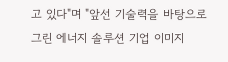고 있다"며 "앞선 기술력을 바탕으로 그린 에너지 솔루션 기업 이미지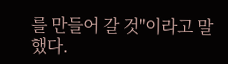를 만들어 갈 것"이라고 말했다.